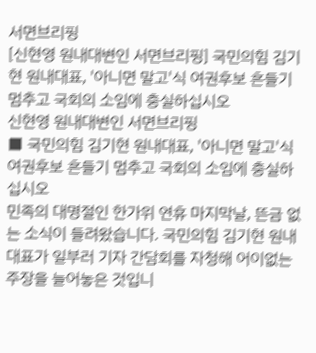서면브리핑
[신현영 원내대변인 서면브리핑] 국민의힘 김기현 원내대표, '아니면 말고'식 여권후보 흔들기 멈추고 국회의 소임에 충실하십시오
신현영 원내대변인 서면브리핑
■ 국민의힘 김기현 원내대표, '아니면 말고'식 여권후보 흔들기 멈추고 국회의 소임에 충실하십시오
민족의 대명절인 한가위 연휴 마지막날, 뜬금 없는 소식이 들려왔습니다. 국민의힘 김기현 원내대표가 일부러 기자 간담회를 자청해 어이없는 주장을 늘어놓은 것입니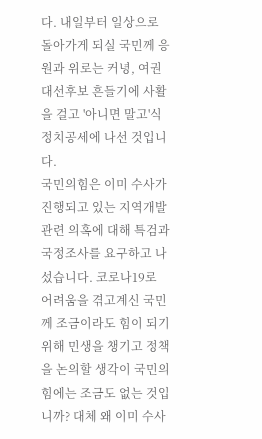다. 내일부터 일상으로 돌아가게 되실 국민께 응원과 위로는 커녕, 여권 대선후보 흔들기에 사활을 걸고 '아니면 말고'식 정치공세에 나선 것입니다.
국민의힘은 이미 수사가 진행되고 있는 지역개발 관련 의혹에 대해 특검과 국정조사를 요구하고 나섰습니다. 코로나19로 어려움을 겪고계신 국민께 조금이라도 힘이 되기 위해 민생을 챙기고 정책을 논의할 생각이 국민의힘에는 조금도 없는 것입니까? 대체 왜 이미 수사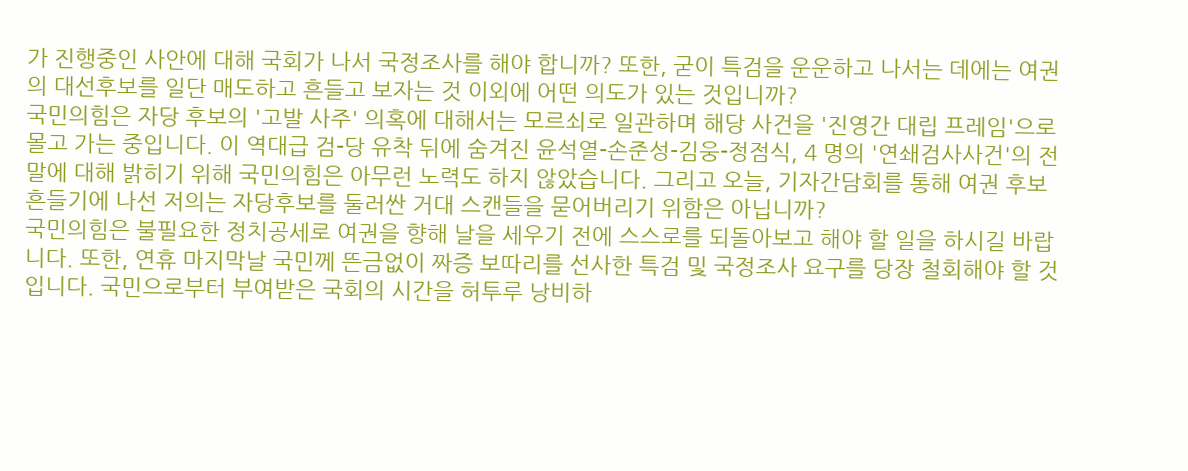가 진행중인 사안에 대해 국회가 나서 국정조사를 해야 합니까? 또한, 굳이 특검을 운운하고 나서는 데에는 여권의 대선후보를 일단 매도하고 흔들고 보자는 것 이외에 어떤 의도가 있는 것입니까?
국민의힘은 자당 후보의 '고발 사주' 의혹에 대해서는 모르쇠로 일관하며 해당 사건을 '진영간 대립 프레임'으로 몰고 가는 중입니다. 이 역대급 검-당 유착 뒤에 숨겨진 윤석열-손준성-김웅-정점식, 4 명의 '연쇄검사사건'의 전말에 대해 밝히기 위해 국민의힘은 아무런 노력도 하지 않았습니다. 그리고 오늘, 기자간담회를 통해 여권 후보 흔들기에 나선 저의는 자당후보를 둘러싼 거대 스캔들을 묻어버리기 위함은 아닙니까?
국민의힘은 불필요한 정치공세로 여권을 향해 날을 세우기 전에 스스로를 되돌아보고 해야 할 일을 하시길 바랍니다. 또한, 연휴 마지막날 국민께 뜬금없이 짜증 보따리를 선사한 특검 및 국정조사 요구를 당장 철회해야 할 것입니다. 국민으로부터 부여받은 국회의 시간을 허투루 낭비하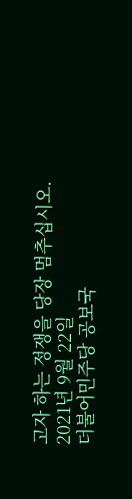고자 하는 정쟁을 당장 멈추십시오.
2021년 9월 22일
더불어민주당 공보국